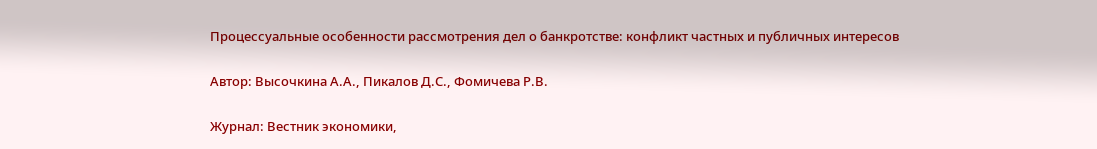Процессуальные особенности рассмотрения дел о банкротстве: конфликт частных и публичных интересов

Автор: Высочкина А.А., Пикалов Д.С., Фомичева Р.В.

Журнал: Вестник экономики,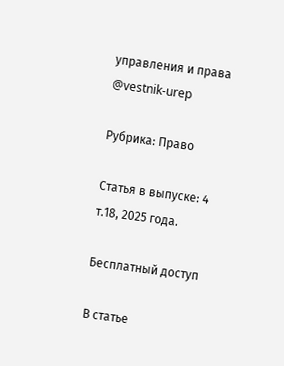управления и права @vestnik-urep

Рубрика: Право

Статья в выпуске: 4 т.18, 2025 года.

Бесплатный доступ

В статье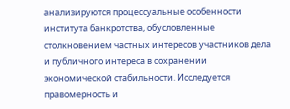анализируются процессуальные особенности института банкротства, обусловленные столкновением частных интересов участников дела и публичного интереса в сохранении экономической стабильности. Исследуется правомерность и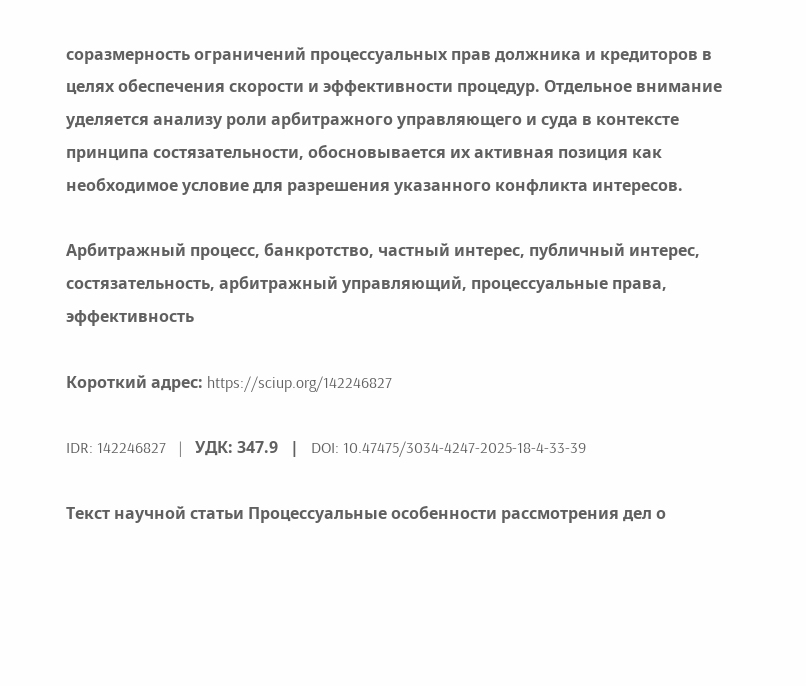соразмерность ограничений процессуальных прав должника и кредиторов в целях обеспечения скорости и эффективности процедур. Отдельное внимание уделяется анализу роли арбитражного управляющего и суда в контексте принципа состязательности, обосновывается их активная позиция как необходимое условие для разрешения указанного конфликта интересов.

Арбитражный процесс, банкротство, частный интерес, публичный интерес, состязательность, арбитражный управляющий, процессуальные права, эффективность

Короткий адрес: https://sciup.org/142246827

IDR: 142246827   |   УДК: 347.9   |   DOI: 10.47475/3034-4247-2025-18-4-33-39

Текст научной статьи Процессуальные особенности рассмотрения дел о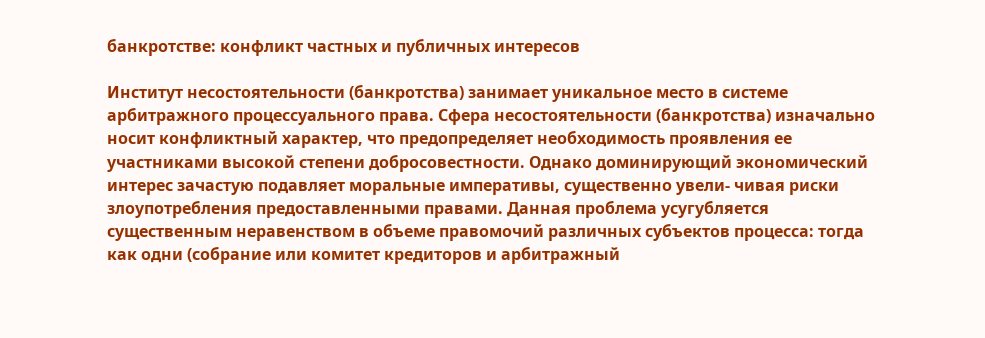банкротстве: конфликт частных и публичных интересов

Институт несостоятельности (банкротства) занимает уникальное место в системе арбитражного процессуального права. Сфера несостоятельности (банкротства) изначально носит конфликтный характер, что предопределяет необходимость проявления ее участниками высокой степени добросовестности. Однако доминирующий экономический интерес зачастую подавляет моральные императивы, существенно увели- чивая риски злоупотребления предоставленными правами. Данная проблема усугубляется существенным неравенством в объеме правомочий различных субъектов процесса: тогда как одни (собрание или комитет кредиторов и арбитражный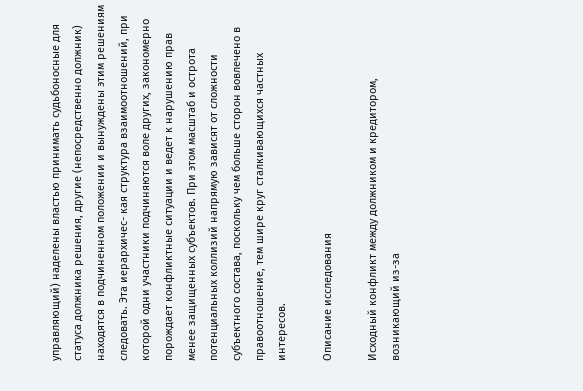управляющий) наделены властью принимать судьбоносные для статуса должника решения, другие (непосредственно должник) находятся в подчиненном положении и вынуждены этим решениям следовать. Эта иерархичес- кая структура взаимоотношений, при которой одни участники подчиняются воле других, закономерно порождает конфликтные ситуации и ведет к нарушению прав менее защищенных субъектов. При этом масштаб и острота потенциальных коллизий напрямую зависят от сложности субъектного состава, поскольку чем больше сторон вовлечено в правоотношение, тем шире круг сталкивающихся частных интересов.

Описание исследования

Исходный конфликт между должником и кредитором, возникающий из-за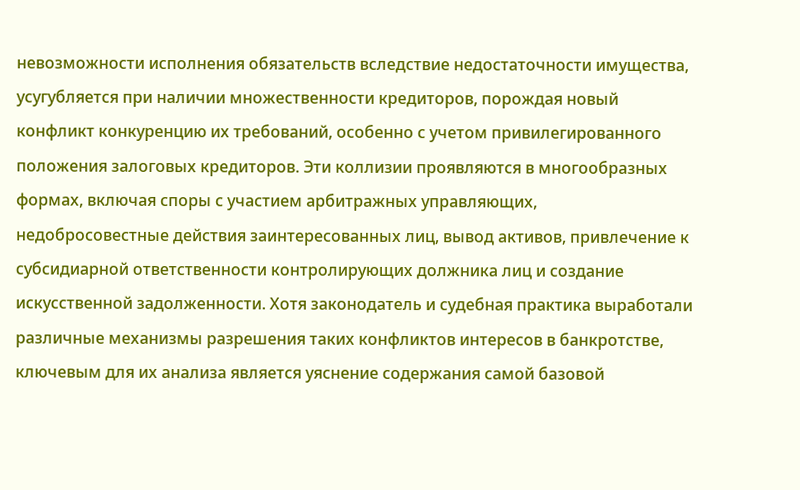невозможности исполнения обязательств вследствие недостаточности имущества, усугубляется при наличии множественности кредиторов, порождая новый конфликт конкуренцию их требований, особенно с учетом привилегированного положения залоговых кредиторов. Эти коллизии проявляются в многообразных формах, включая споры с участием арбитражных управляющих, недобросовестные действия заинтересованных лиц, вывод активов, привлечение к субсидиарной ответственности контролирующих должника лиц и создание искусственной задолженности. Хотя законодатель и судебная практика выработали различные механизмы разрешения таких конфликтов интересов в банкротстве, ключевым для их анализа является уяснение содержания самой базовой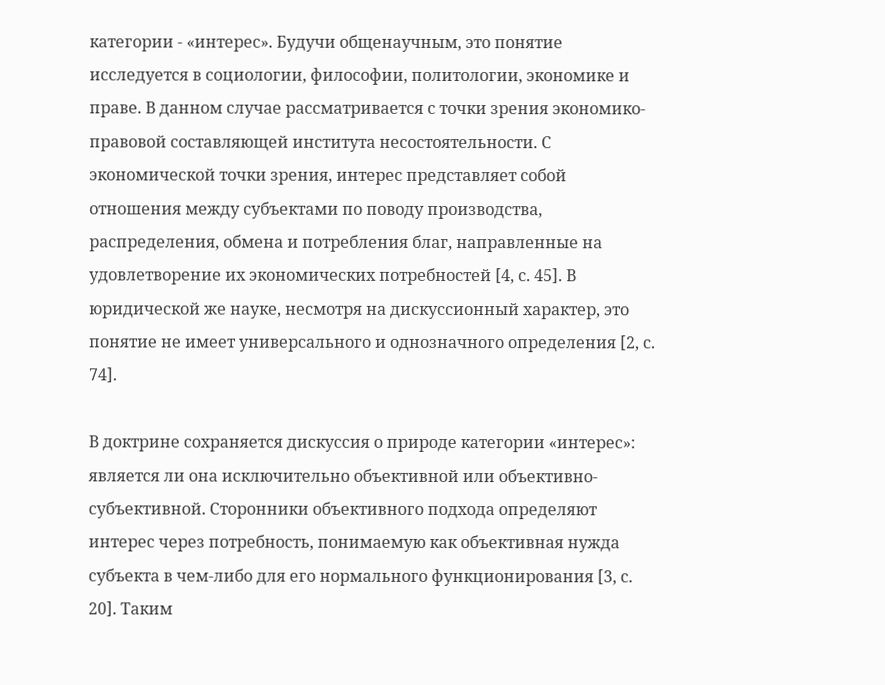категории - «интерес». Будучи общенаучным, это понятие исследуется в социологии, философии, политологии, экономике и праве. В данном случае рассматривается с точки зрения экономико-правовой составляющей института несостоятельности. С экономической точки зрения, интерес представляет собой отношения между субъектами по поводу производства, распределения, обмена и потребления благ, направленные на удовлетворение их экономических потребностей [4, с. 45]. В юридической же науке, несмотря на дискуссионный характер, это понятие не имеет универсального и однозначного определения [2, с. 74].

В доктрине сохраняется дискуссия о природе категории «интерес»: является ли она исключительно объективной или объективно-субъективной. Сторонники объективного подхода определяют интерес через потребность, понимаемую как объективная нужда субъекта в чем-либо для его нормального функционирования [3, с. 20]. Таким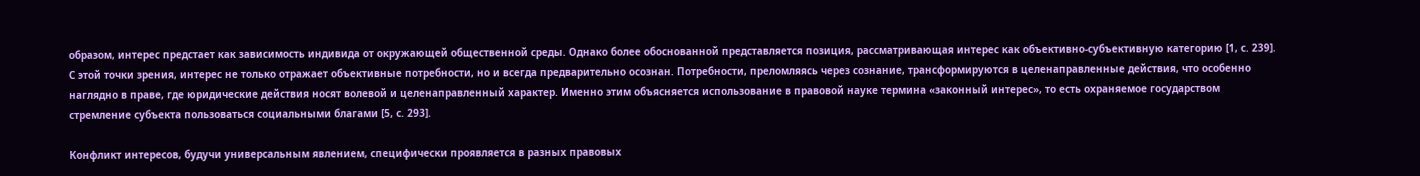образом, интерес предстает как зависимость индивида от окружающей общественной среды. Однако более обоснованной представляется позиция, рассматривающая интерес как объективно-субъективную категорию [1, с. 239]. С этой точки зрения, интерес не только отражает объективные потребности, но и всегда предварительно осознан. Потребности, преломляясь через сознание, трансформируются в целенаправленные действия, что особенно наглядно в праве, где юридические действия носят волевой и целенаправленный характер. Именно этим объясняется использование в правовой науке термина «законный интерес», то есть охраняемое государством стремление субъекта пользоваться социальными благами [5, с. 293].

Конфликт интересов, будучи универсальным явлением, специфически проявляется в разных правовых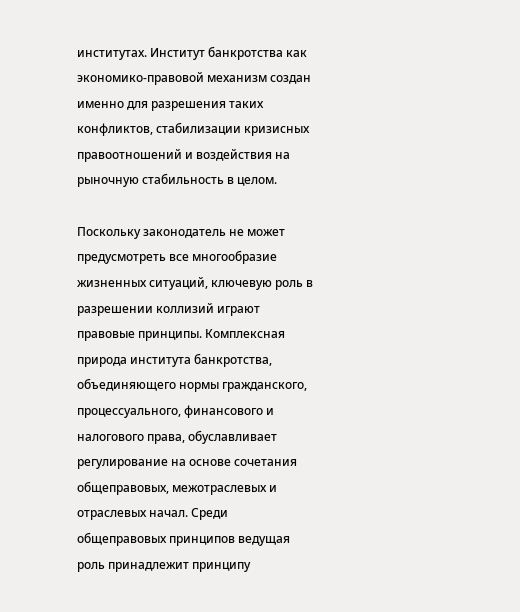институтах. Институт банкротства как экономико-правовой механизм создан именно для разрешения таких конфликтов, стабилизации кризисных правоотношений и воздействия на рыночную стабильность в целом.

Поскольку законодатель не может предусмотреть все многообразие жизненных ситуаций, ключевую роль в разрешении коллизий играют правовые принципы. Комплексная природа института банкротства, объединяющего нормы гражданского, процессуального, финансового и налогового права, обуславливает регулирование на основе сочетания общеправовых, межотраслевых и отраслевых начал. Среди общеправовых принципов ведущая роль принадлежит принципу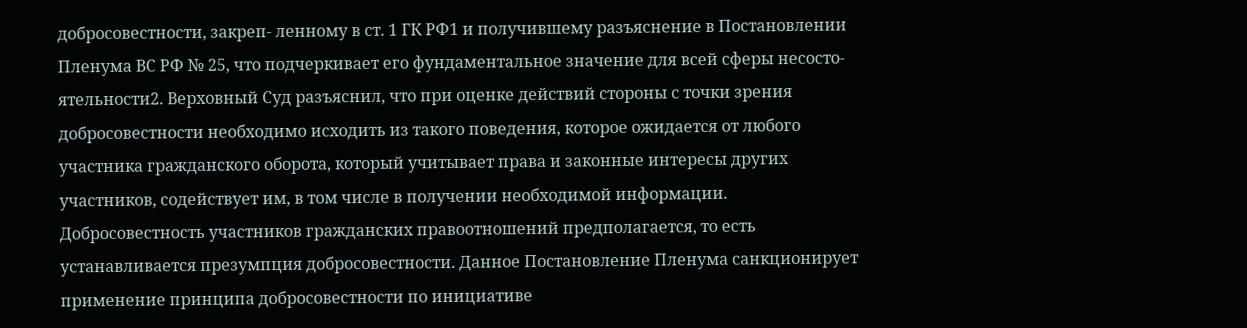добросовестности, закреп- ленному в ст. 1 ГК РФ1 и получившему разъяснение в Постановлении Пленума ВС РФ № 25, что подчеркивает его фундаментальное значение для всей сферы несосто-ятельности2. Верховный Суд разъяснил, что при оценке действий стороны с точки зрения добросовестности необходимо исходить из такого поведения, которое ожидается от любого участника гражданского оборота, который учитывает права и законные интересы других участников, содействует им, в том числе в получении необходимой информации. Добросовестность участников гражданских правоотношений предполагается, то есть устанавливается презумпция добросовестности. Данное Постановление Пленума санкционирует применение принципа добросовестности по инициативе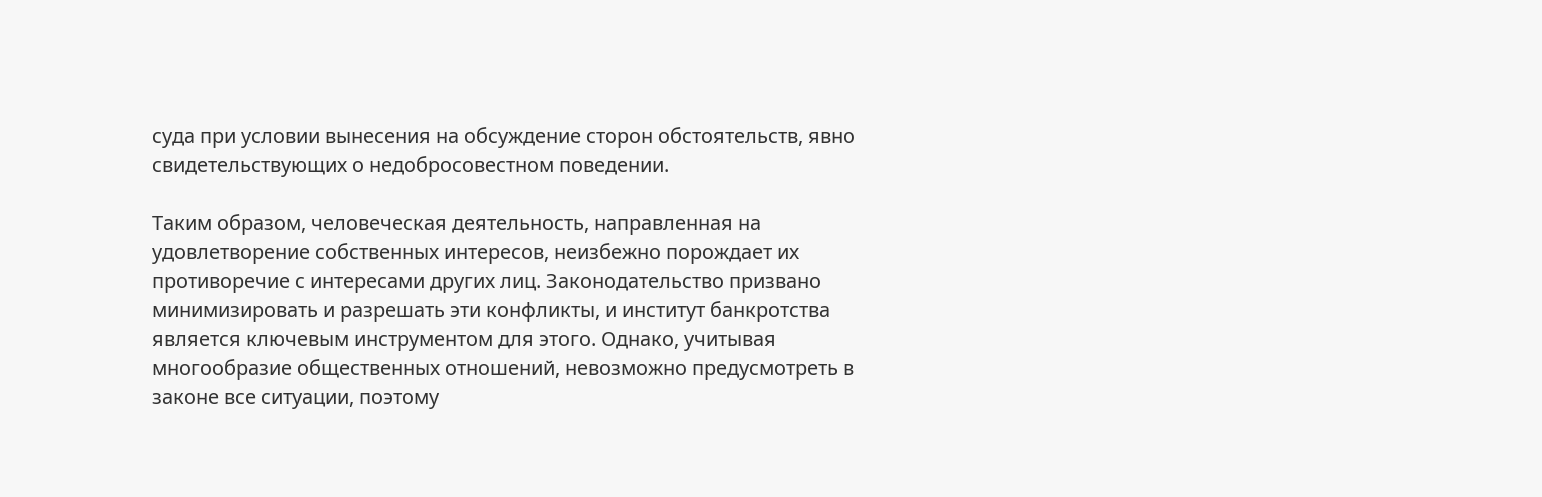суда при условии вынесения на обсуждение сторон обстоятельств, явно свидетельствующих о недобросовестном поведении.

Таким образом, человеческая деятельность, направленная на удовлетворение собственных интересов, неизбежно порождает их противоречие с интересами других лиц. Законодательство призвано минимизировать и разрешать эти конфликты, и институт банкротства является ключевым инструментом для этого. Однако, учитывая многообразие общественных отношений, невозможно предусмотреть в законе все ситуации, поэтому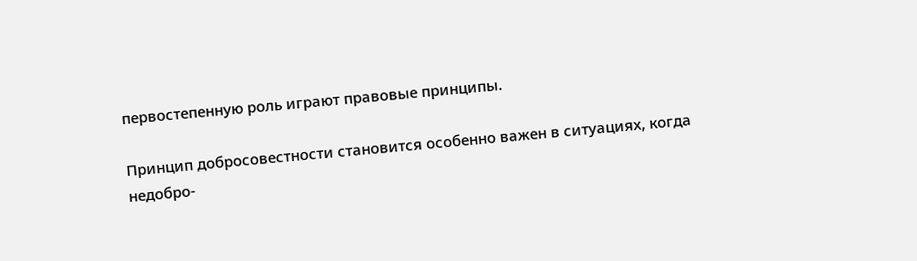первостепенную роль играют правовые принципы.

Принцип добросовестности становится особенно важен в ситуациях, когда недобро-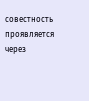совестность проявляется через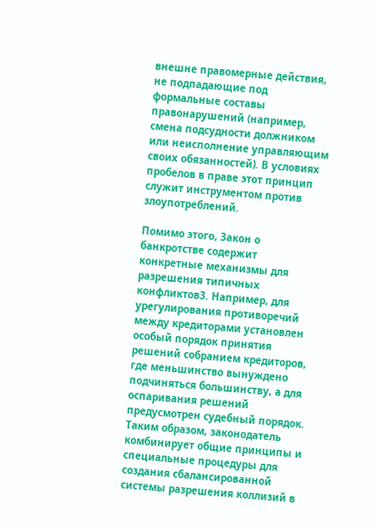внешне правомерные действия, не подпадающие под формальные составы правонарушений (например, смена подсудности должником или неисполнение управляющим своих обязанностей). В условиях пробелов в праве этот принцип служит инструментом против злоупотреблений.

Помимо этого, Закон о банкротстве содержит конкретные механизмы для разрешения типичных конфликтов3. Например, для урегулирования противоречий между кредиторами установлен особый порядок принятия решений собранием кредиторов, где меньшинство вынуждено подчиняться большинству, а для оспаривания решений предусмотрен судебный порядок. Таким образом, законодатель комбинирует общие принципы и специальные процедуры для создания сбалансированной системы разрешения коллизий в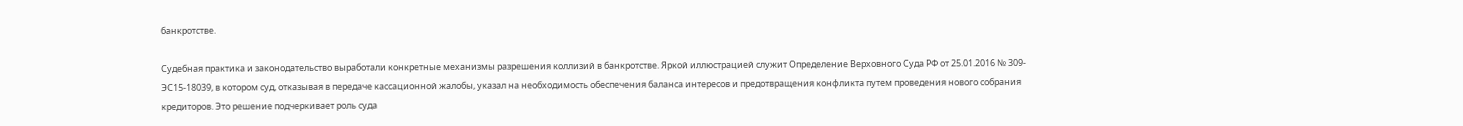банкротстве.

Судебная практика и законодательство выработали конкретные механизмы разрешения коллизий в банкротстве. Яркой иллюстрацией служит Определение Верховного Суда РФ от 25.01.2016 № 309-ЭС15-18039, в котором суд, отказывая в передаче кассационной жалобы, указал на необходимость обеспечения баланса интересов и предотвращения конфликта путем проведения нового собрания кредиторов. Это решение подчеркивает роль суда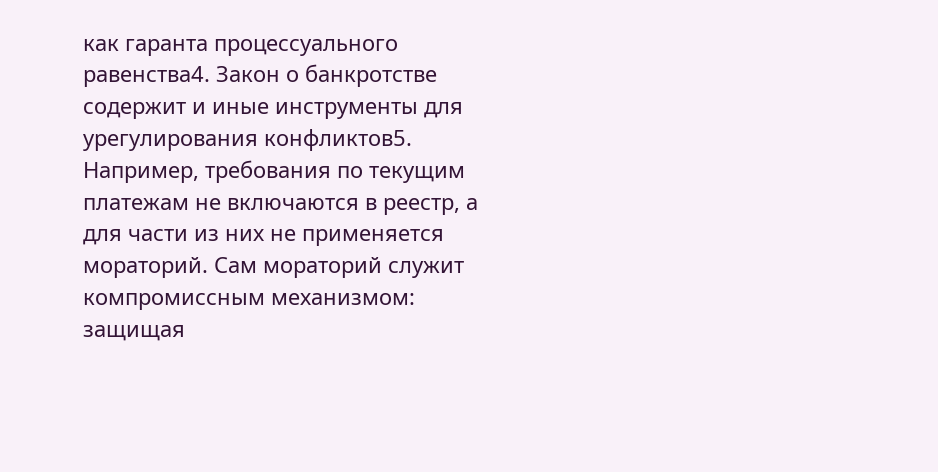как гаранта процессуального равенства4. Закон о банкротстве содержит и иные инструменты для урегулирования конфликтов5. Например, требования по текущим платежам не включаются в реестр, а для части из них не применяется мораторий. Сам мораторий служит компромиссным механизмом: защищая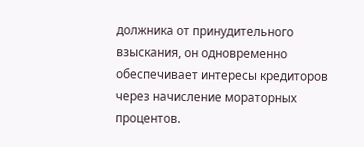должника от принудительного взыскания, он одновременно обеспечивает интересы кредиторов через начисление мораторных процентов.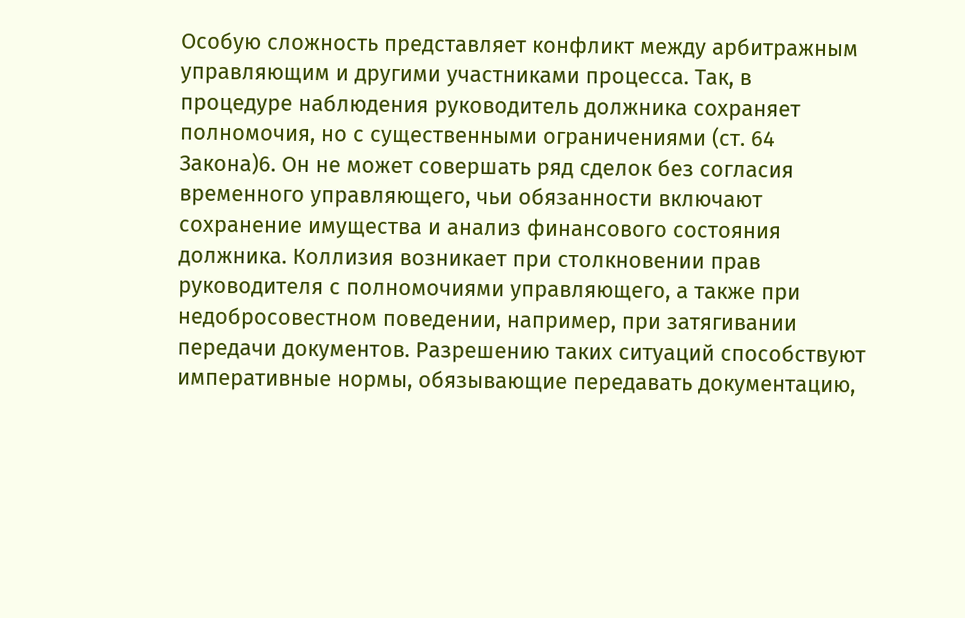Особую сложность представляет конфликт между арбитражным управляющим и другими участниками процесса. Так, в процедуре наблюдения руководитель должника сохраняет полномочия, но с существенными ограничениями (ст. 64 Закона)6. Он не может совершать ряд сделок без согласия временного управляющего, чьи обязанности включают сохранение имущества и анализ финансового состояния должника. Коллизия возникает при столкновении прав руководителя с полномочиями управляющего, а также при недобросовестном поведении, например, при затягивании передачи документов. Разрешению таких ситуаций способствуют императивные нормы, обязывающие передавать документацию,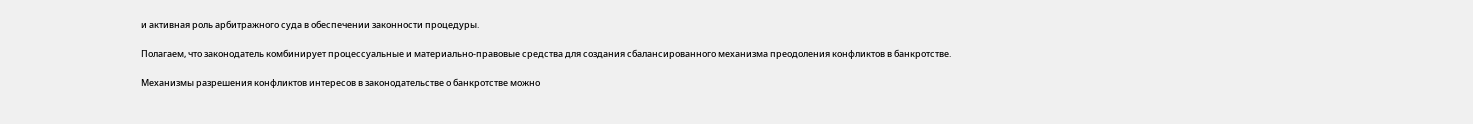и активная роль арбитражного суда в обеспечении законности процедуры.

Полагаем, что законодатель комбинирует процессуальные и материально-правовые средства для создания сбалансированного механизма преодоления конфликтов в банкротстве.

Механизмы разрешения конфликтов интересов в законодательстве о банкротстве можно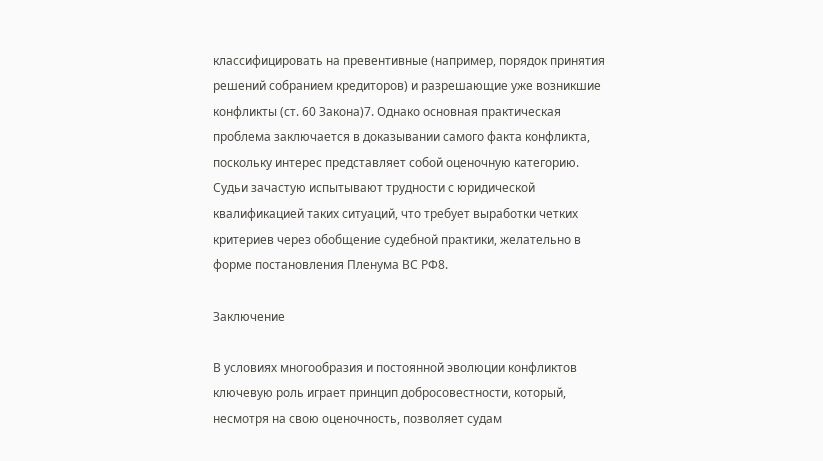классифицировать на превентивные (например, порядок принятия решений собранием кредиторов) и разрешающие уже возникшие конфликты (ст. 60 Закона)7. Однако основная практическая проблема заключается в доказывании самого факта конфликта, поскольку интерес представляет собой оценочную категорию. Судьи зачастую испытывают трудности с юридической квалификацией таких ситуаций, что требует выработки четких критериев через обобщение судебной практики, желательно в форме постановления Пленума ВС РФ8.

Заключение

В условиях многообразия и постоянной эволюции конфликтов ключевую роль играет принцип добросовестности, который, несмотря на свою оценочность, позволяет судам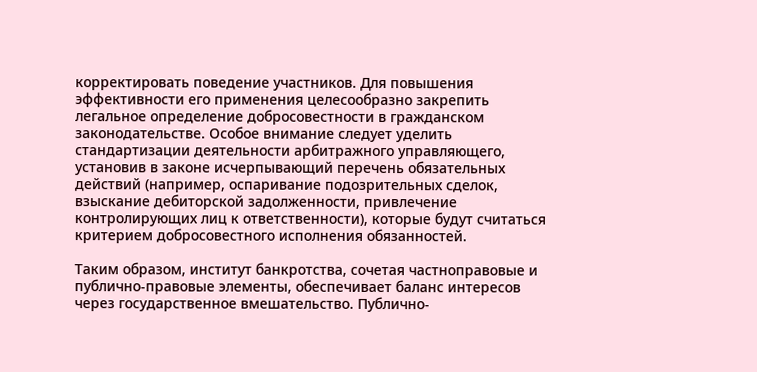корректировать поведение участников. Для повышения эффективности его применения целесообразно закрепить легальное определение добросовестности в гражданском законодательстве. Особое внимание следует уделить стандартизации деятельности арбитражного управляющего, установив в законе исчерпывающий перечень обязательных действий (например, оспаривание подозрительных сделок, взыскание дебиторской задолженности, привлечение контролирующих лиц к ответственности), которые будут считаться критерием добросовестного исполнения обязанностей.

Таким образом, институт банкротства, сочетая частноправовые и публично-правовые элементы, обеспечивает баланс интересов через государственное вмешательство. Публично-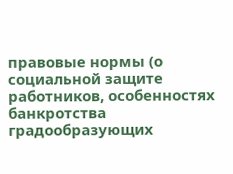правовые нормы (о социальной защите работников, особенностях банкротства градообразующих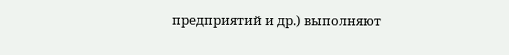предприятий и др.) выполняют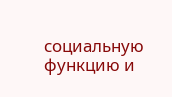социальную функцию и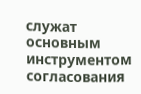служат основным инструментом согласования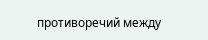противоречий между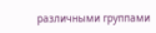различными группами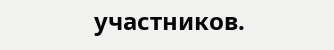участников.